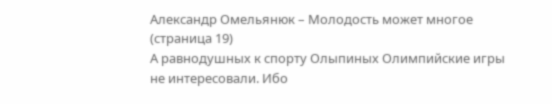Александр Омельянюк – Молодость может многое (страница 19)
А равнодушных к спорту Олыпиных Олимпийские игры не интересовали. Ибо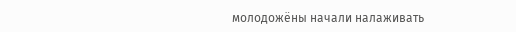молодожёны начали налаживать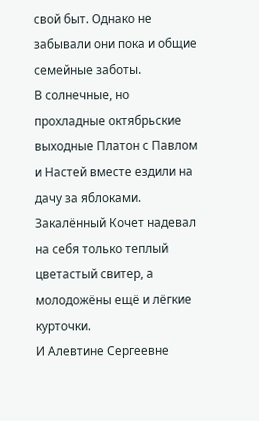свой быт. Однако не забывали они пока и общие семейные заботы.
В солнечные, но прохладные октябрьские выходные Платон с Павлом и Настей вместе ездили на дачу за яблоками. Закалённый Кочет надевал на себя только теплый цветастый свитер, а молодожёны ещё и лёгкие курточки.
И Алевтине Сергеевне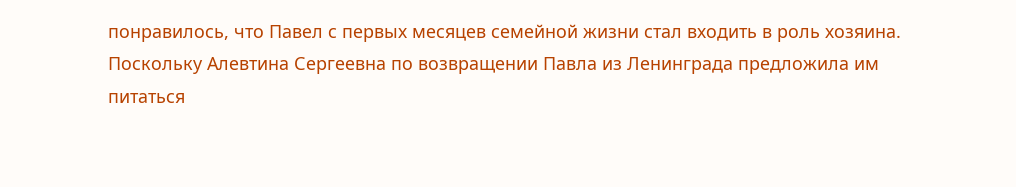понравилось, что Павел с первых месяцев семейной жизни стал входить в роль хозяина.
Поскольку Алевтина Сергеевна по возвращении Павла из Ленинграда предложила им питаться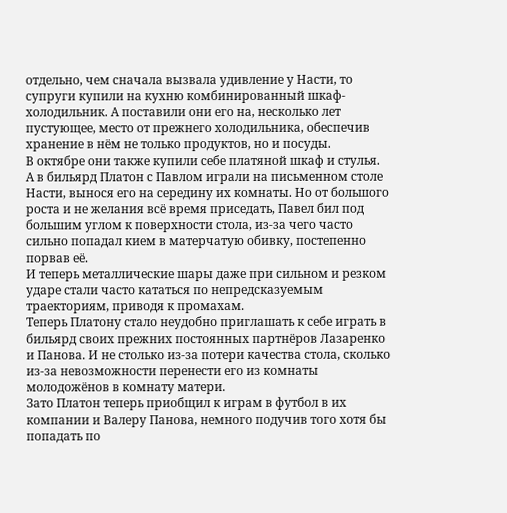отдельно, чем сначала вызвала удивление у Насти, то супруги купили на кухню комбинированный шкаф-холодильник. А поставили они его на, несколько лет пустующее, место от прежнего холодильника, обеспечив хранение в нём не только продуктов, но и посуды.
В октябре они также купили себе платяной шкаф и стулья.
А в бильярд Платон с Павлом играли на письменном столе Насти, вынося его на середину их комнаты. Но от большого роста и не желания всё время приседать, Павел бил под большим углом к поверхности стола, из-за чего часто сильно попадал кием в матерчатую обивку, постепенно порвав её.
И теперь металлические шары даже при сильном и резком ударе стали часто кататься по непредсказуемым траекториям, приводя к промахам.
Теперь Платону стало неудобно приглашать к себе играть в бильярд своих прежних постоянных партнёров Лазаренко и Панова. И не столько из-за потери качества стола, сколько из-за невозможности перенести его из комнаты молодожёнов в комнату матери.
Зато Платон теперь приобщил к играм в футбол в их компании и Валеру Панова, немного подучив того хотя бы попадать по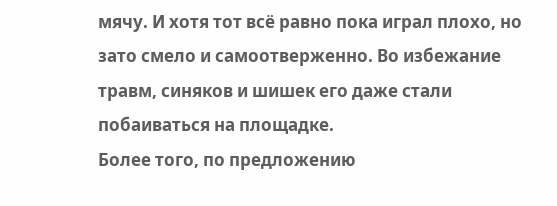мячу. И хотя тот всё равно пока играл плохо, но зато смело и самоотверженно. Во избежание травм, синяков и шишек его даже стали побаиваться на площадке.
Более того, по предложению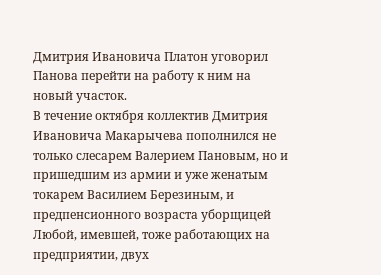Дмитрия Ивановича Платон уговорил Панова перейти на работу к ним на новый участок.
В течение октября коллектив Дмитрия Ивановича Макарычева пополнился не только слесарем Валерием Пановым, но и пришедшим из армии и уже женатым токарем Василием Березиным, и предпенсионного возраста уборщицей Любой, имевшей, тоже работающих на предприятии, двух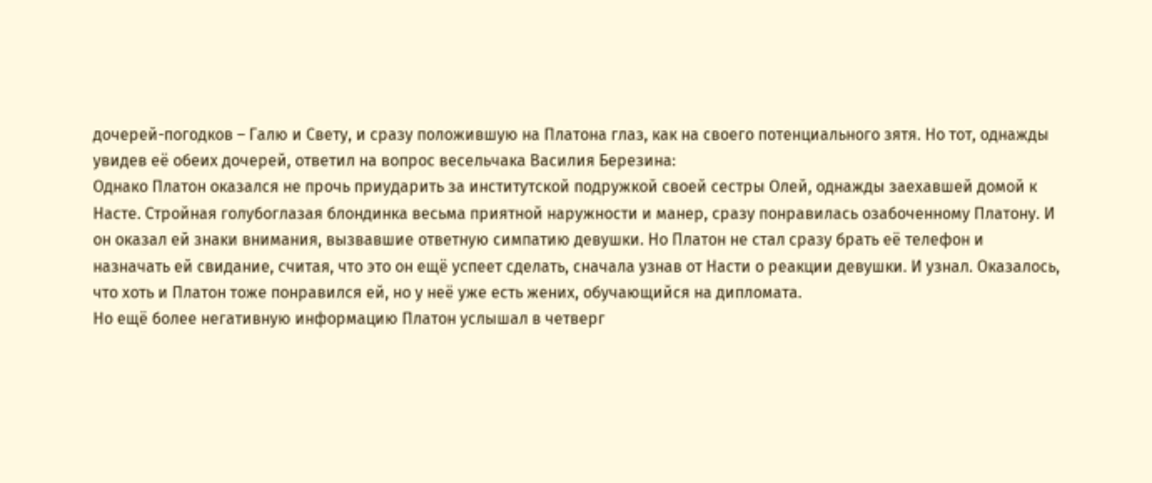дочерей-погодков – Галю и Свету, и сразу положившую на Платона глаз, как на своего потенциального зятя. Но тот, однажды увидев её обеих дочерей, ответил на вопрос весельчака Василия Березина:
Однако Платон оказался не прочь приударить за институтской подружкой своей сестры Олей, однажды заехавшей домой к Насте. Стройная голубоглазая блондинка весьма приятной наружности и манер, сразу понравилась озабоченному Платону. И он оказал ей знаки внимания, вызвавшие ответную симпатию девушки. Но Платон не стал сразу брать её телефон и назначать ей свидание, считая, что это он ещё успеет сделать, сначала узнав от Насти о реакции девушки. И узнал. Оказалось, что хоть и Платон тоже понравился ей, но у неё уже есть жених, обучающийся на дипломата.
Но ещё более негативную информацию Платон услышал в четверг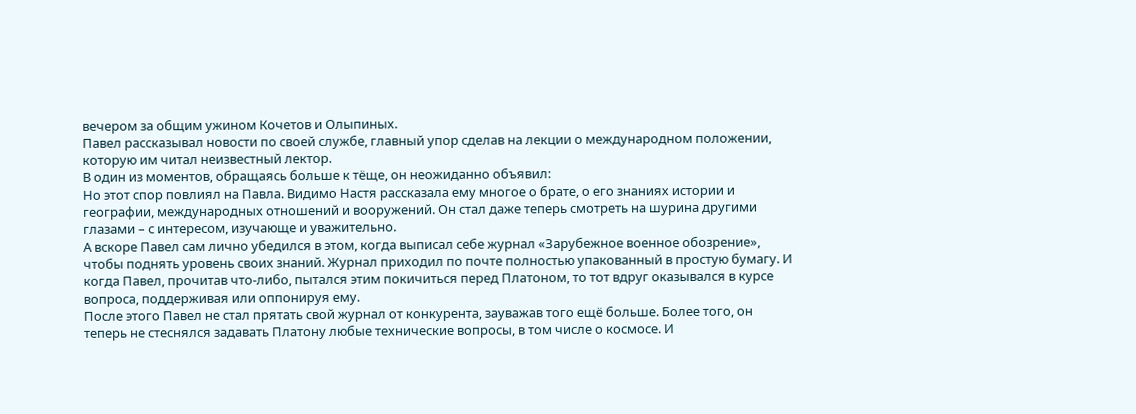вечером за общим ужином Кочетов и Олыпиных.
Павел рассказывал новости по своей службе, главный упор сделав на лекции о международном положении, которую им читал неизвестный лектор.
В один из моментов, обращаясь больше к тёще, он неожиданно объявил:
Но этот спор повлиял на Павла. Видимо Настя рассказала ему многое о брате, о его знаниях истории и географии, международных отношений и вооружений. Он стал даже теперь смотреть на шурина другими глазами – с интересом, изучающе и уважительно.
А вскоре Павел сам лично убедился в этом, когда выписал себе журнал «Зарубежное военное обозрение», чтобы поднять уровень своих знаний. Журнал приходил по почте полностью упакованный в простую бумагу. И когда Павел, прочитав что-либо, пытался этим покичиться перед Платоном, то тот вдруг оказывался в курсе вопроса, поддерживая или оппонируя ему.
После этого Павел не стал прятать свой журнал от конкурента, зауважав того ещё больше. Более того, он теперь не стеснялся задавать Платону любые технические вопросы, в том числе о космосе. И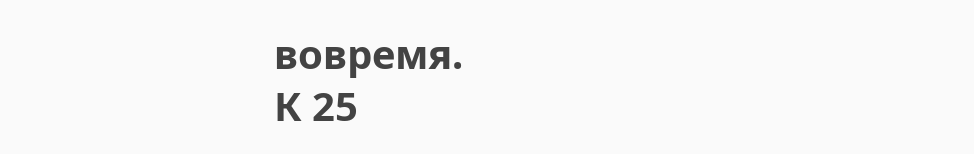вовремя.
К 25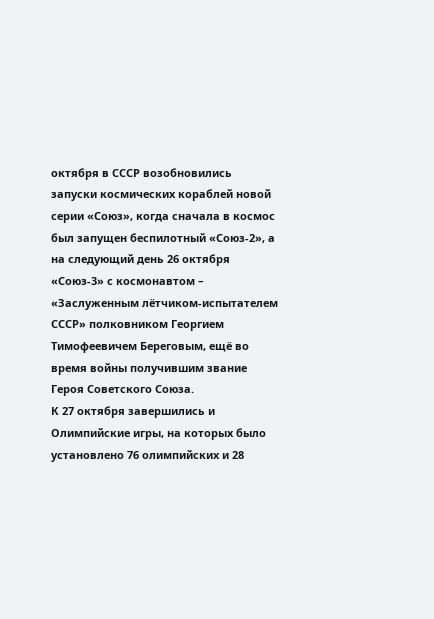октября в СССР возобновились запуски космических кораблей новой серии «Союз», когда сначала в космос был запущен беспилотный «Союз-2», а на следующий день 26 октября «Союз-3» с космонавтом – «Заслуженным лётчиком-испытателем СССР» полковником Георгием Тимофеевичем Береговым, ещё во время войны получившим звание Героя Советского Союза.
К 27 октября завершились и Олимпийские игры, на которых было установлено 76 олимпийских и 28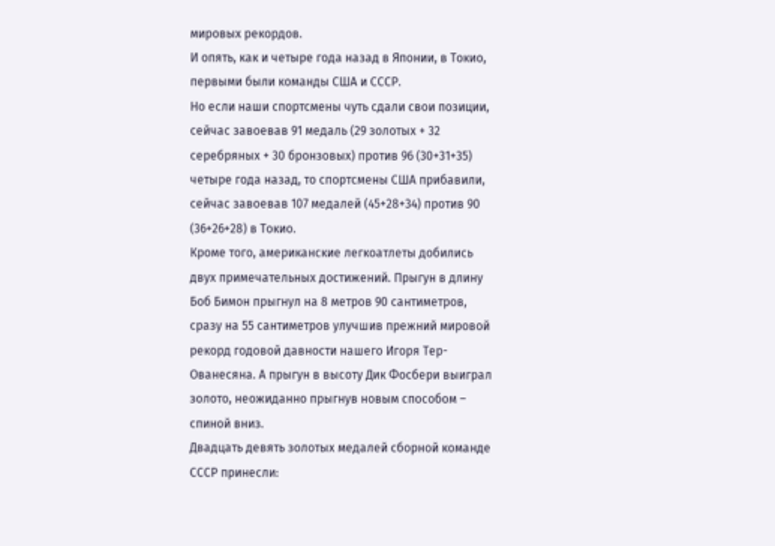мировых рекордов.
И опять, как и четыре года назад в Японии, в Токио, первыми были команды США и СССР.
Но если наши спортсмены чуть сдали свои позиции, сейчас завоевав 91 медаль (29 золотых + 32 серебряных + 30 бронзовых) против 96 (30+31+35) четыре года назад, то спортсмены США прибавили, сейчас завоевав 107 медалей (45+28+34) против 90 (36+26+28) в Токио.
Кроме того, американские легкоатлеты добились двух примечательных достижений. Прыгун в длину Боб Бимон прыгнул на 8 метров 90 сантиметров, сразу на 55 сантиметров улучшив прежний мировой рекорд годовой давности нашего Игоря Тер-Ованесяна. А прыгун в высоту Дик Фосбери выиграл золото, неожиданно прыгнув новым способом – спиной вниз.
Двадцать девять золотых медалей сборной команде СССР принесли: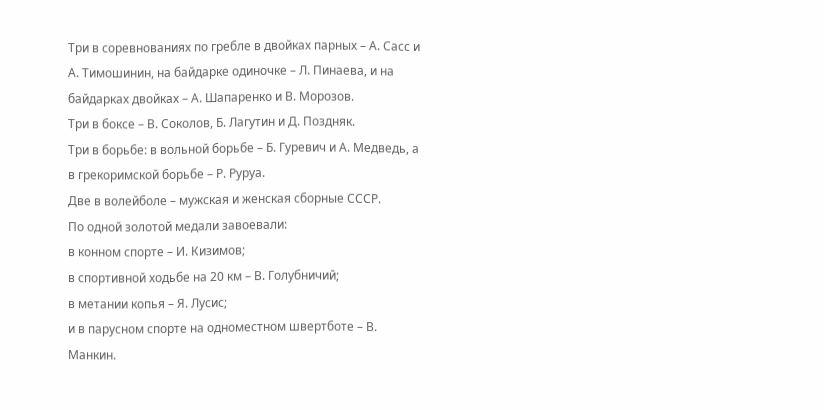Три в соревнованиях по гребле в двойках парных – А. Сасс и А. Тимошинин, на байдарке одиночке – Л. Пинаева, и на байдарках двойках – А. Шапаренко и В. Морозов.
Три в боксе – В. Соколов, Б. Лагутин и Д. Поздняк.
Три в борьбе: в вольной борьбе – Б. Гуревич и А. Медведь, а в грекоримской борьбе – Р. Руруа.
Две в волейболе – мужская и женская сборные СССР.
По одной золотой медали завоевали:
в конном спорте – И. Кизимов;
в спортивной ходьбе на 20 км – В. Голубничий;
в метании копья – Я. Лусис;
и в парусном спорте на одноместном швертботе – В. Манкин.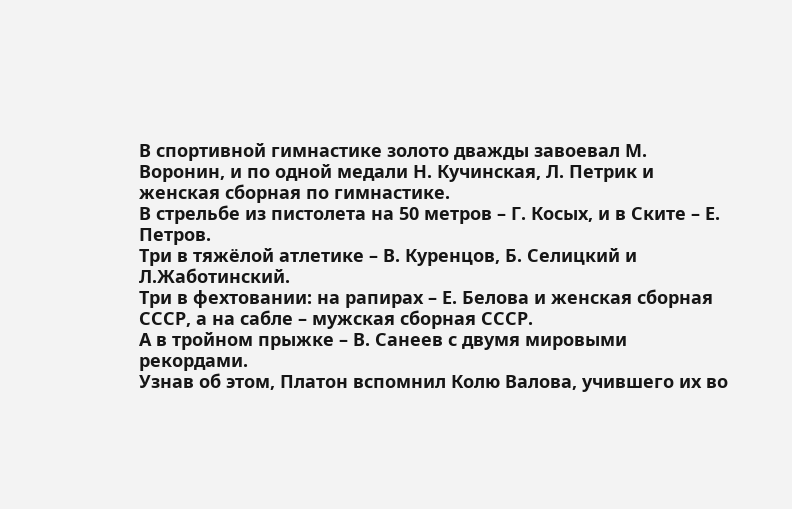В спортивной гимнастике золото дважды завоевал М. Воронин, и по одной медали Н. Кучинская, Л. Петрик и женская сборная по гимнастике.
В стрельбе из пистолета на 50 метров – Г. Косых, и в Ските – Е. Петров.
Три в тяжёлой атлетике – В. Куренцов, Б. Селицкий и Л.Жаботинский.
Три в фехтовании: на рапирах – Е. Белова и женская сборная СССР, а на сабле – мужская сборная СССР.
А в тройном прыжке – В. Санеев с двумя мировыми рекордами.
Узнав об этом, Платон вспомнил Колю Валова, учившего их во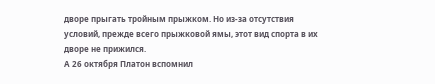дворе прыгать тройным прыжком. Но из-за отсутствия условий, прежде всего прыжковой ямы, этот вид спорта в их дворе не прижился.
А 26 октября Платон вспомнил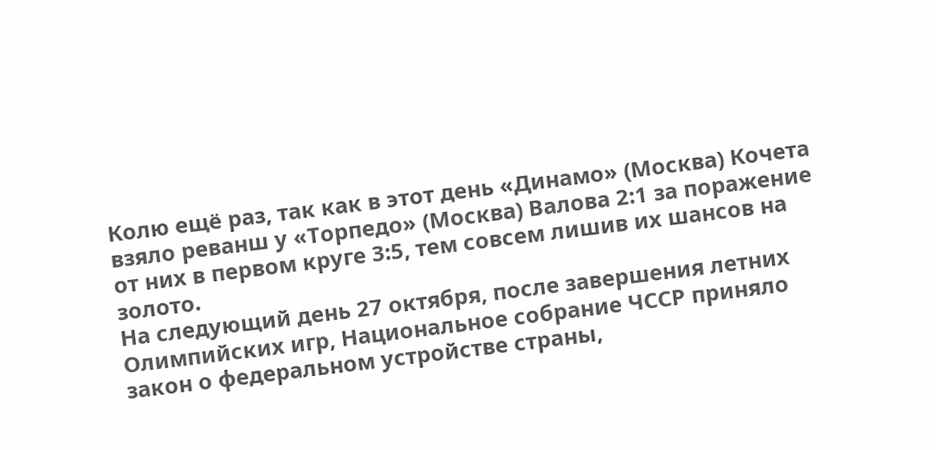Колю ещё раз, так как в этот день «Динамо» (Москва) Кочета взяло реванш у «Торпедо» (Москва) Валова 2:1 за поражение от них в первом круге 3:5, тем совсем лишив их шансов на золото.
На следующий день 27 октября, после завершения летних Олимпийских игр, Национальное собрание ЧССР приняло закон о федеральном устройстве страны,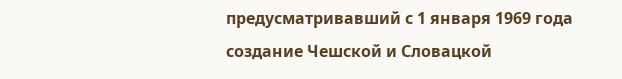предусматривавший с 1 января 1969 года создание Чешской и Словацкой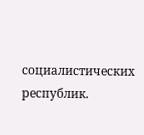социалистических республик.